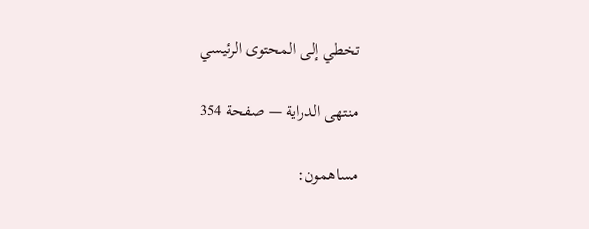تخطي إلى المحتوى الرئيسي

منتهى الدراية — صفحة 354

مساهمون: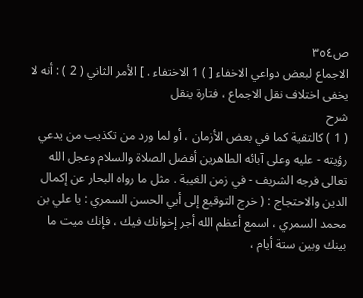ص٣٥٤
الاجماع لبعض دواعي الاخفاء [ ) 1 الاختفاء . ] الأمر الثاني ( 2 ) : أنه لا يخفى اختلاف نقل الاجماع ، فتارة ينقل
شرح
( 1 ) كالتقية كما في بعض الأزمان ، أو لما ورد من تكذيب من يدعي رؤيته - عليه وعلى آبائه الطاهرين أفضل الصلاة والسلام وعجل الله تعالى فرجه الشريف - في زمن الغيبة . مثل ما رواه البحار عن إكمال الدين والاحتجاج : ( خرج التوقيع إلى أبي الحسن السمري : يا علي بن محمد السمري ، اسمع أعظم الله أجر إخوانك فيك ، فإنك ميت ما بينك وبين ستة أيام ،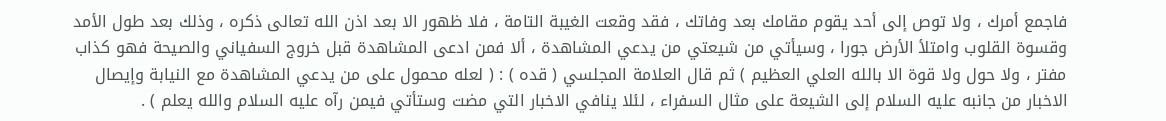فاجمع أمرك ، ولا توص إلى أحد يقوم مقامك بعد وفاتك ، فقد وقعت الغيبة التامة ، فلا ظهور الا بعد اذن الله تعالى ذكره ، وذلك بعد طول الأمد وقسوة القلوب وامتلأ الأرض جورا ، وسيأتي من شيعتي من يدعي المشاهدة ، ألا فمن ادعى المشاهدة قبل خروج السفياني والصيحة فهو كذاب مفتر ، ولا حول ولا قوة الا بالله العلي العظيم ) ثم قال العلامة المجلسي ( قده ) : ( لعله محمول على من يدعي المشاهدة مع النيابة وإيصال الاخبار من جانبه عليه السلام إلى الشيعة على مثال السفراء ، لئلا ينافي الاخبار التي مضت وستأتي فيمن رآه عليه السلام والله يعلم ) .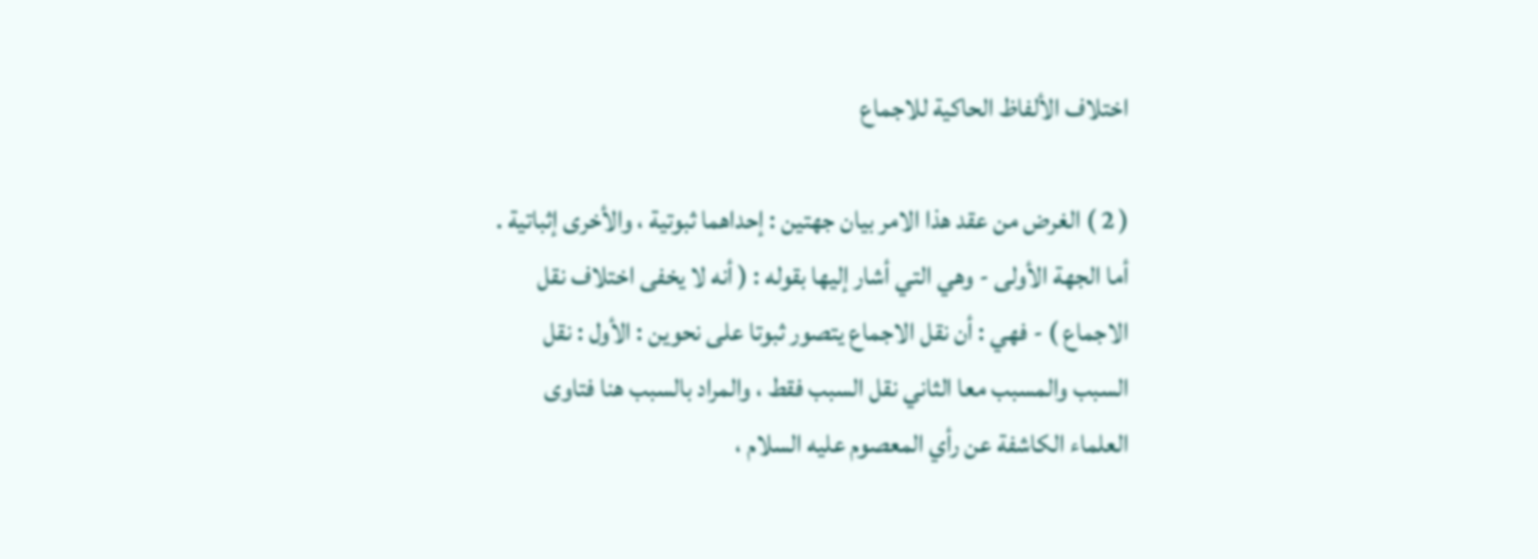اختلاف الألفاظ الحاكية للاجماع

( 2 ) الغرض من عقد هذا الامر بيان جهتين : إحداهما ثبوتية ، والأخرى إثباتية . أما الجهة الأولى - وهي التي أشار إليها بقوله : ( أنه لا يخفى اختلاف نقل الاجماع ) - فهي : أن نقل الاجماع يتصور ثبوتا على نحوين : الأول : نقل السبب والمسبب معا الثاني نقل السبب فقط ، والمراد بالسبب هنا فتاوى العلماء الكاشفة عن رأي المعصوم عليه السلام ،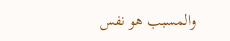والمسبب هو نفس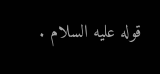قوله عليه السلام .